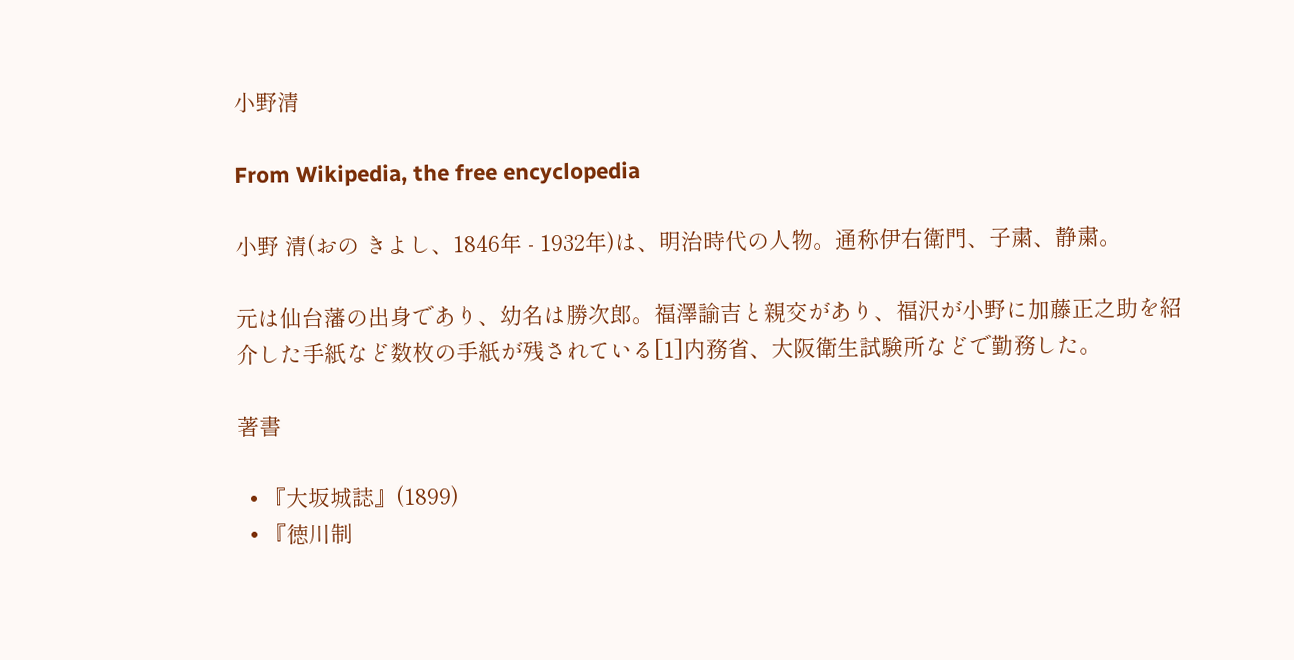小野清

From Wikipedia, the free encyclopedia

小野 清(おの きよし、1846年 - 1932年)は、明治時代の人物。通称伊右衛門、子粛、静粛。

元は仙台藩の出身であり、幼名は勝次郎。福澤諭吉と親交があり、福沢が小野に加藤正之助を紹介した手紙など数枚の手紙が残されている[1]内務省、大阪衛生試験所などで勤務した。

著書

  • 『大坂城誌』(1899)
  • 『徳川制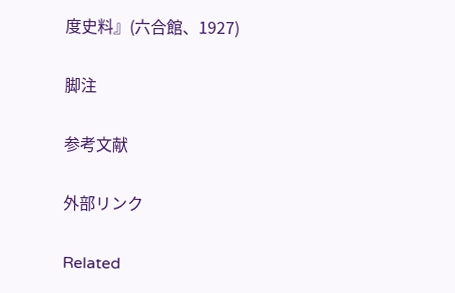度史料』(六合館、1927)

脚注

参考文献

外部リンク

Related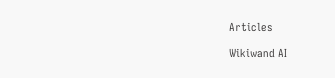Articles

Wikiwand AI